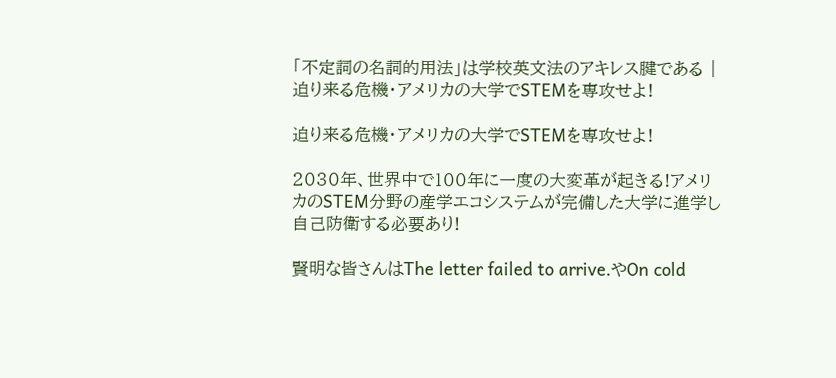「不定詞の名詞的用法」は学校英文法のアキレス腱である | 迫り来る危機・アメリカの大学でSTEMを専攻せよ!

迫り来る危機・アメリカの大学でSTEMを専攻せよ!

2030年、世界中で100年に一度の大変革が起きる!アメリカのSTEM分野の産学エコシステムが完備した大学に進学し自己防衛する必要あり!

賢明な皆さんはThe letter failed to arrive.やOn cold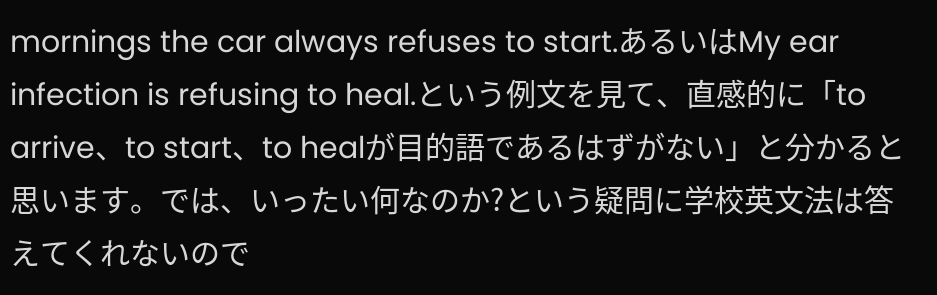mornings the car always refuses to start.あるいはMy ear infection is refusing to heal.という例文を見て、直感的に「to arrive、to start、to healが目的語であるはずがない」と分かると思います。では、いったい何なのか?という疑問に学校英文法は答えてくれないので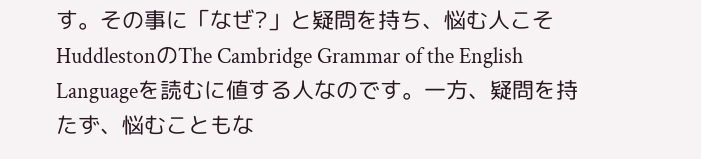す。その事に「なぜ?」と疑問を持ち、悩む人こそHuddlestonのThe Cambridge Grammar of the English Languageを読むに値する人なのです。一方、疑問を持たず、悩むこともな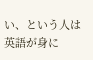い、という人は英語が身に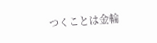つくことは金輪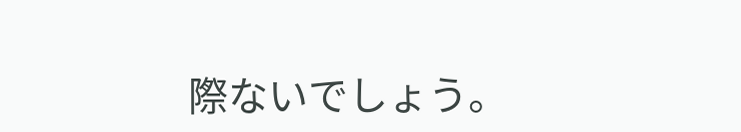際ないでしょう。